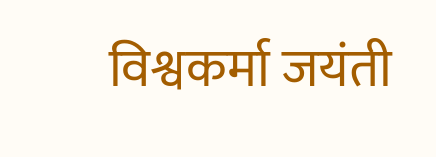विश्वकर्मा जयंती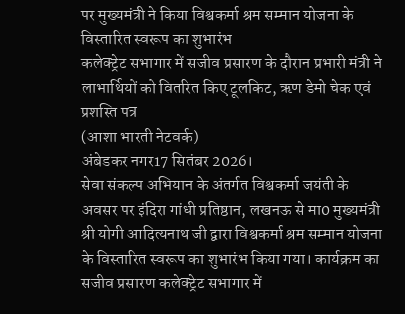पर मुख्यमंत्री ने किया विश्वकर्मा श्रम सम्मान योजना के विस्तारित स्वरूप का शुभारंभ
कलेक्ट्रेट सभागार में सजीव प्रसारण के दौरान प्रभारी मंत्री ने लाभार्थियों को वितरित किए टूलकिट, ऋण डेमो चेक एवं प्रशस्ति पत्र
(आशा भारती नेटवर्क)
अंबेडकर नगर17 सितंबर 2026।
सेवा संकल्प अभियान के अंतर्गत विश्वकर्मा जयंती के अवसर पर इंदिरा गांधी प्रतिष्ठान, लखनऊ से मा0 मुख्यमंत्री श्री योगी आदित्यनाथ जी द्वारा विश्वकर्मा श्रम सम्मान योजना के विस्तारित स्वरूप का शुभारंभ किया गया। कार्यक्रम का सजीव प्रसारण कलेक्ट्रेट सभागार में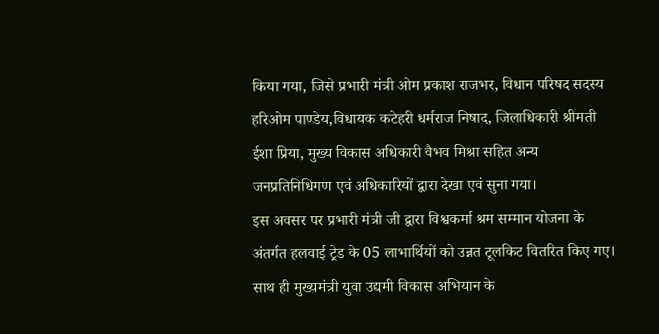किया गया, जिसे प्रभारी मंत्री ओम प्रकाश राजभर, विधान परिषद सदस्य हरिओम पाण्डेय,विधायक कटेहरी धर्मराज निषाद, जिलाधिकारी श्रीमती ईशा प्रिया, मुख्य विकास अधिकारी वैभव मिश्रा सहित अन्य जनप्रतिनिधिगण एवं अधिकारियों द्वारा देखा एवं सुना गया।
इस अवसर पर प्रभारी मंत्री जी द्वारा विश्वकर्मा श्रम सम्मान योजना के अंतर्गत हलवाई ट्रेड के 05 लाभार्थियों को उन्नत टूलकिट वितरित किए गए। साथ ही मुख्यमंत्री युवा उद्यमी विकास अभियान के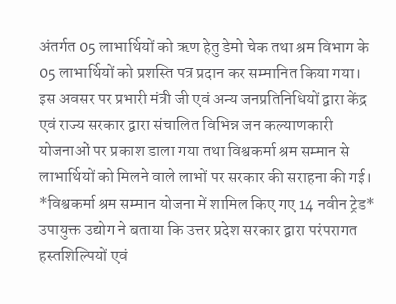अंतर्गत 05 लाभार्थियों को ऋण हेतु डेमो चेक तथा श्रम विभाग के 05 लाभार्थियों को प्रशस्ति पत्र प्रदान कर सम्मानित किया गया।
इस अवसर पर प्रभारी मंत्री जी एवं अन्य जनप्रतिनिधियों द्वारा केंद्र एवं राज्य सरकार द्वारा संचालित विभिन्न जन कल्याणकारी योजनाओं पर प्रकाश डाला गया तथा विश्वकर्मा श्रम सम्मान से लाभार्थियों को मिलने वाले लाभों पर सरकार की सराहना की गई।
*विश्वकर्मा श्रम सम्मान योजना में शामिल किए गए 14 नवीन ट्रेड*
उपायुक्त उद्योग ने बताया कि उत्तर प्रदेश सरकार द्वारा परंपरागत हस्तशिल्पियों एवं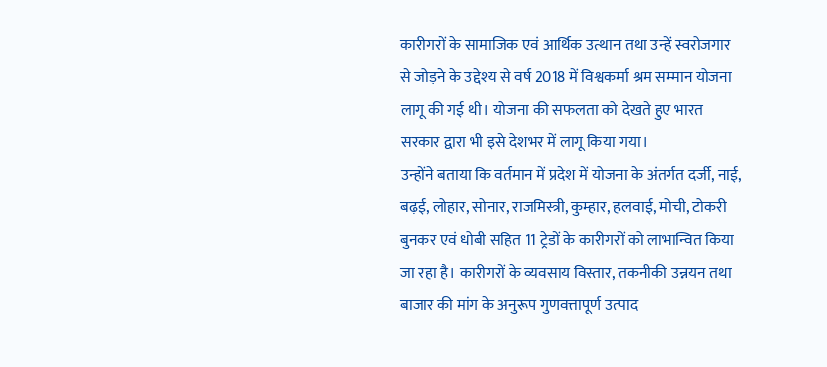कारीगरों के सामाजिक एवं आर्थिक उत्थान तथा उन्हें स्वरोजगार से जोड़ने के उद्देश्य से वर्ष 2018 में विश्वकर्मा श्रम सम्मान योजना लागू की गई थी। योजना की सफलता को देखते हुए भारत सरकार द्वारा भी इसे देशभर में लागू किया गया।
उन्होंने बताया कि वर्तमान में प्रदेश में योजना के अंतर्गत दर्जी, नाई, बढ़ई, लोहार, सोनार, राजमिस्त्री, कुम्हार, हलवाई, मोची, टोकरी बुनकर एवं धोबी सहित 11 ट्रेडों के कारीगरों को लाभान्वित किया जा रहा है। कारीगरों के व्यवसाय विस्तार, तकनीकी उन्नयन तथा बाजार की मांग के अनुरूप गुणवत्तापूर्ण उत्पाद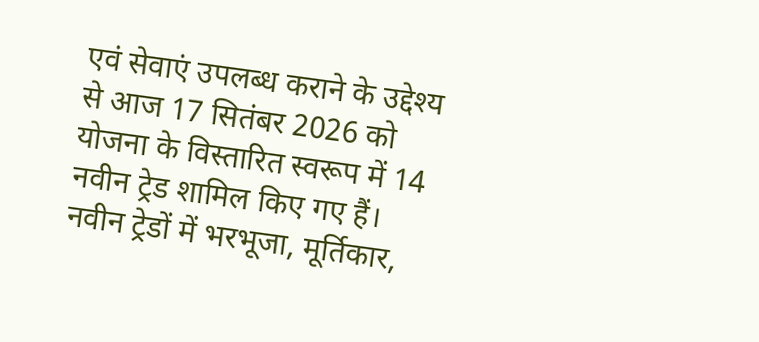एवं सेवाएं उपलब्ध कराने के उद्देश्य से आज 17 सितंबर 2026 को योजना के विस्तारित स्वरूप में 14 नवीन ट्रेड शामिल किए गए हैं।
नवीन ट्रेडों में भरभूजा, मूर्तिकार,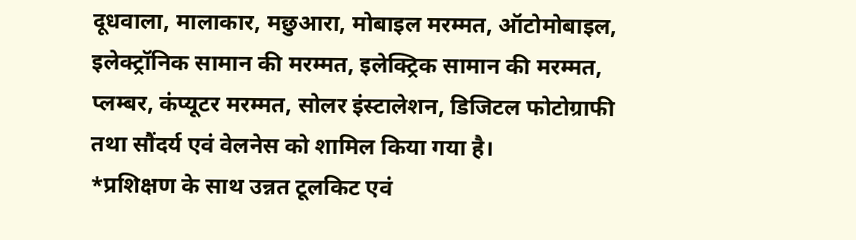दूधवाला, मालाकार, मछुआरा, मोबाइल मरम्मत, ऑटोमोबाइल, इलेक्ट्रॉनिक सामान की मरम्मत, इलेक्ट्रिक सामान की मरम्मत, प्लम्बर, कंप्यूटर मरम्मत, सोलर इंस्टालेशन, डिजिटल फोटोग्राफी तथा सौंदर्य एवं वेलनेस को शामिल किया गया है।
*प्रशिक्षण के साथ उन्नत टूलकिट एवं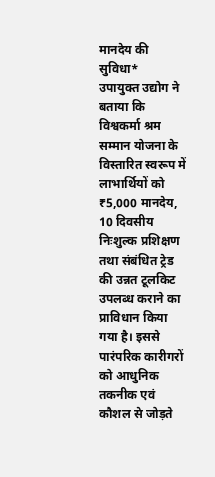मानदेय की सुविधा*
उपायुक्त उद्योग ने बताया कि विश्वकर्मा श्रम सम्मान योजना के विस्तारित स्वरूप में लाभार्थियों को ₹5,000 मानदेय, 10 दिवसीय निःशुल्क प्रशिक्षण तथा संबंधित ट्रेड की उन्नत टूलकिट उपलब्ध कराने का प्राविधान किया गया है। इससे पारंपरिक कारीगरों को आधुनिक तकनीक एवं कौशल से जोड़ते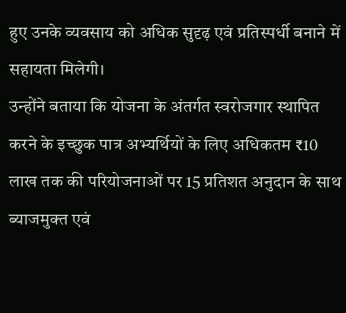हुए उनके व्यवसाय को अधिक सुदृढ़ एवं प्रतिस्पर्धी बनाने में सहायता मिलेगी।
उन्होंने बताया कि योजना के अंतर्गत स्वरोजगार स्थापित करने के इच्छुक पात्र अभ्यर्थियों के लिए अधिकतम ₹10 लाख तक की परियोजनाओं पर 15 प्रतिशत अनुदान के साथ ब्याजमुक्त एवं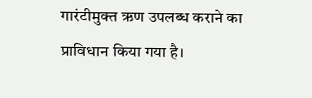गारंटीमुक्त ऋण उपलब्ध कराने का प्राविधान किया गया है।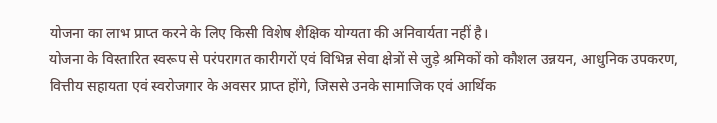योजना का लाभ प्राप्त करने के लिए किसी विशेष शैक्षिक योग्यता की अनिवार्यता नहीं है।
योजना के विस्तारित स्वरूप से परंपरागत कारीगरों एवं विभिन्न सेवा क्षेत्रों से जुड़े श्रमिकों को कौशल उन्नयन, आधुनिक उपकरण, वित्तीय सहायता एवं स्वरोजगार के अवसर प्राप्त होंगे, जिससे उनके सामाजिक एवं आर्थिक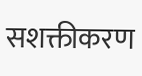सशक्तीकरण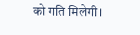को गति मिलेगी।